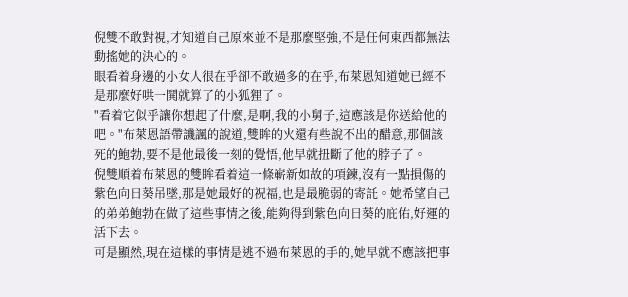倪雙不敢對視,才知道自己原來並不是那麼堅強,不是任何東西都無法動搖她的決心的。
眼看着身邊的小女人很在乎卻不敢過多的在乎,布萊恩知道她已經不是那麼好哄一鬨就算了的小狐狸了。
"看着它似乎讓你想起了什麼,是啊,我的小舅子,這應該是你送給他的吧。"布萊恩語帶譏諷的說道,雙眸的火還有些說不出的醋意,那個該死的鮑勃,要不是他最後一刻的覺悟,他早就扭斷了他的脖子了。
倪雙順着布萊恩的雙眸看着這一條嶄新如故的項鍊,沒有一點損傷的紫色向日葵吊墜,那是她最好的祝福,也是最脆弱的寄託。她希望自己的弟弟鮑勃在做了這些事情之後,能夠得到紫色向日葵的庇佑,好運的活下去。
可是顯然,現在這樣的事情是逃不過布萊恩的手的,她早就不應該把事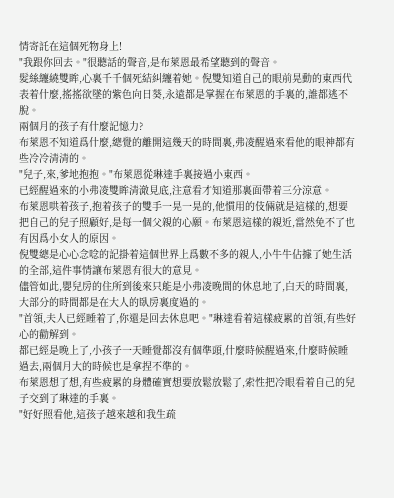情寄託在這個死物身上!
"我跟你回去。"很聽話的聲音,是布萊恩最希望聽到的聲音。
髮絲纏繞雙眸,心裏千千個死結糾纏着她。倪雙知道自己的眼前晃動的東西代表着什麼,搖搖欲墜的紫色向日葵,永遠都是掌握在布萊恩的手裏的,誰都逃不脫。
兩個月的孩子有什麼記憶力?
布萊恩不知道爲什麼,總覺的離開這幾天的時間裏,弗凌醒過來看他的眼神都有些冷冷清清的。
"兒子,來,爹地抱抱。"布萊恩從琳達手裏接過小東西。
已經醒過來的小弗凌雙眸清澈見底,注意看才知道那裏面帶着三分涼意。
布萊恩哄着孩子,抱着孩子的雙手一晃一晃的,他慣用的伎倆就是這樣的,想要把自己的兒子照顧好,是每一個父親的心願。布萊恩這樣的親近,當然免不了也有因爲小女人的原因。
倪雙總是心心念唸的記掛着這個世界上爲數不多的親人,小牛牛佔據了她生活的全部,這件事情讓布萊恩有很大的意見。
儘管如此,嬰兒房的住所到後來只能是小弗凌晚間的休息地了,白天的時間裏,大部分的時間都是在大人的臥房裏度過的。
"首領,夫人已經睡着了,你還是回去休息吧。"琳達看着這樣疲累的首領,有些好心的勸解到。
都已經是晚上了,小孩子一天睡覺都沒有個準頭,什麼時候醒過來,什麼時候睡過去,兩個月大的時候也是拿捏不準的。
布萊恩想了想,有些疲累的身體確實想要放鬆放鬆了,索性把冷眼看着自己的兒子交到了琳達的手裏。
"好好照看他,這孩子越來越和我生疏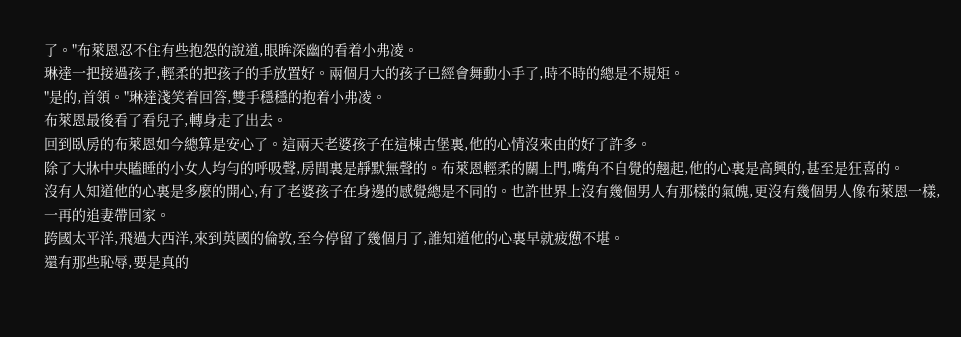了。"布萊恩忍不住有些抱怨的說道,眼眸深幽的看着小弗凌。
琳達一把接過孩子,輕柔的把孩子的手放置好。兩個月大的孩子已經會舞動小手了,時不時的總是不規矩。
"是的,首領。"琳達淺笑着回答,雙手穩穩的抱着小弗凌。
布萊恩最後看了看兒子,轉身走了出去。
回到臥房的布萊恩如今總算是安心了。這兩天老婆孩子在這棟古堡裏,他的心情沒來由的好了許多。
除了大牀中央瞌睡的小女人均勻的呼吸聲,房間裏是靜默無聲的。布萊恩輕柔的關上門,嘴角不自覺的翹起,他的心裏是高興的,甚至是狂喜的。
沒有人知道他的心裏是多麼的開心,有了老婆孩子在身邊的感覺總是不同的。也許世界上沒有幾個男人有那樣的氣魄,更沒有幾個男人像布萊恩一樣,一再的追妻帶回家。
跨國太平洋,飛過大西洋,來到英國的倫敦,至今停留了幾個月了,誰知道他的心裏早就疲憊不堪。
還有那些恥辱,要是真的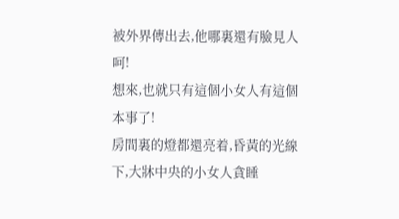被外界傳出去,他哪裏還有臉見人呵!
想來,也就只有這個小女人有這個本事了!
房間裏的燈都還亮着,昏黃的光線下,大牀中央的小女人貪睡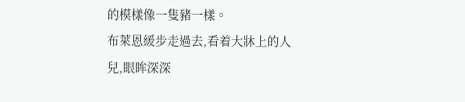的模樣像一隻豬一樣。
布萊恩緩步走過去,看着大牀上的人兒,眼眸深深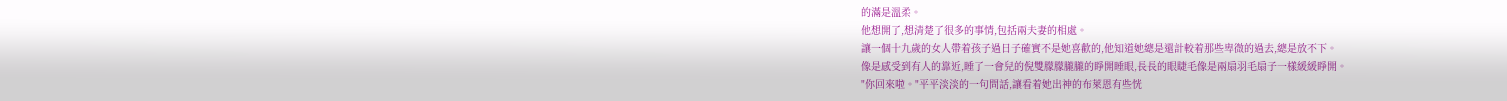的滿是溫柔。
他想開了,想清楚了很多的事情,包括兩夫妻的相處。
讓一個十九歲的女人帶着孩子過日子確實不是她喜歡的,他知道她總是還計較着那些卑微的過去,總是放不下。
像是感受到有人的靠近,睡了一會兒的倪雙朦朦朧朧的睜開睡眼,長長的眼睫毛像是兩扇羽毛扇子一樣緩緩睜開。
"你回來啦。"平平淡淡的一句問話,讓看着她出神的布萊恩有些恍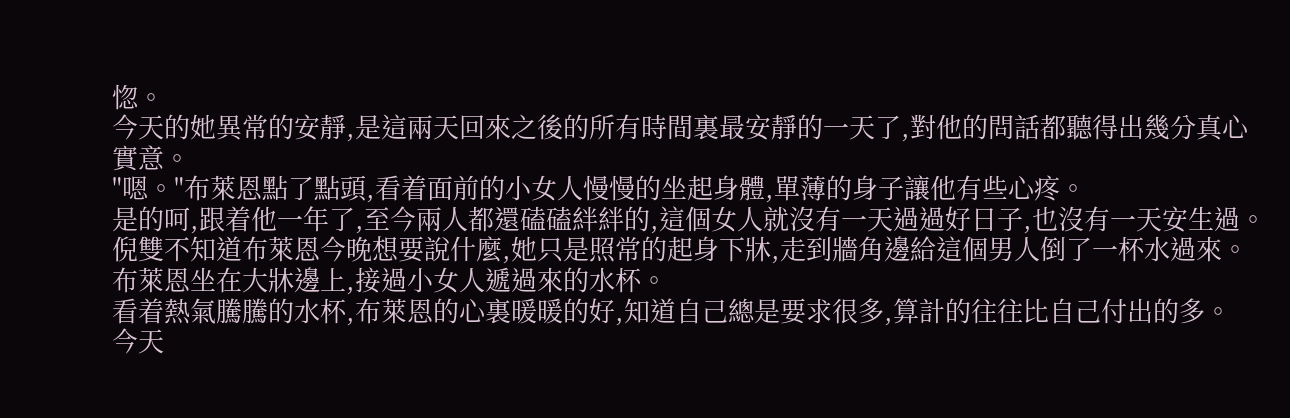惚。
今天的她異常的安靜,是這兩天回來之後的所有時間裏最安靜的一天了,對他的問話都聽得出幾分真心實意。
"嗯。"布萊恩點了點頭,看着面前的小女人慢慢的坐起身體,單薄的身子讓他有些心疼。
是的呵,跟着他一年了,至今兩人都還磕磕絆絆的,這個女人就沒有一天過過好日子,也沒有一天安生過。
倪雙不知道布萊恩今晚想要說什麼,她只是照常的起身下牀,走到牆角邊給這個男人倒了一杯水過來。
布萊恩坐在大牀邊上,接過小女人遞過來的水杯。
看着熱氣騰騰的水杯,布萊恩的心裏暖暖的好,知道自己總是要求很多,算計的往往比自己付出的多。
今天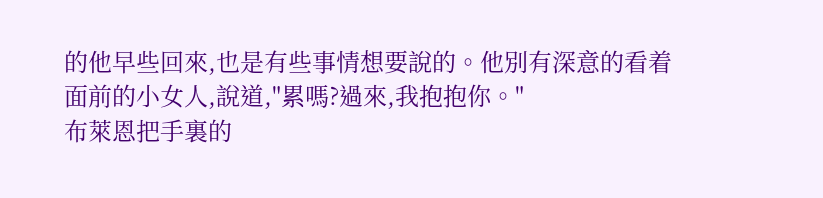的他早些回來,也是有些事情想要說的。他別有深意的看着面前的小女人,說道,"累嗎?過來,我抱抱你。"
布萊恩把手裏的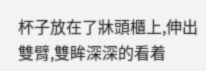杯子放在了牀頭櫃上,伸出雙臂,雙眸深深的看着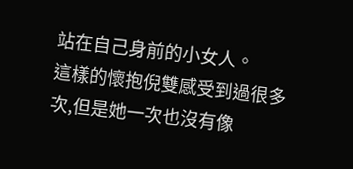站在自己身前的小女人。
這樣的懷抱倪雙感受到過很多次,但是她一次也沒有像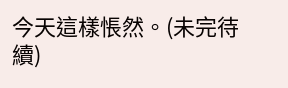今天這樣悵然。(未完待續)